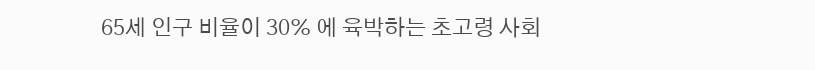65세 인구 비율이 30% 에 육박하는 초고령 사회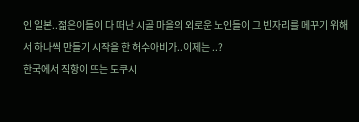인 일본..젊은이들이 다 떠난 시골 마을의 외로운 노인들이 그 빈자리를 메꾸기 위해서 하나씩 만들기 시작을 한 허수아비가..이제는 ..?
한국에서 직항이 뜨는 도쿠시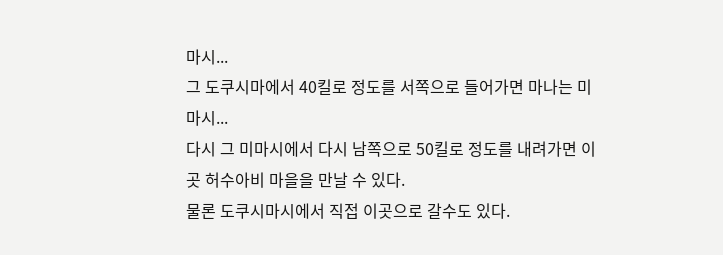마시...
그 도쿠시마에서 40킬로 정도를 서쪽으로 들어가면 마나는 미마시...
다시 그 미마시에서 다시 남쪽으로 50킬로 정도를 내려가면 이곳 허수아비 마을을 만날 수 있다.
물론 도쿠시마시에서 직접 이곳으로 갈수도 있다.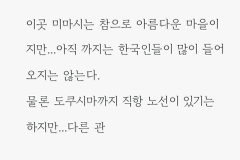이곳 미마시는 참으로 아름다운 마을이지만...아직 까지는 한국인들이 많이 들어 오지는 않는다.
물론 도쿠시마까지 직항 노선이 있기는 하지만...다른 관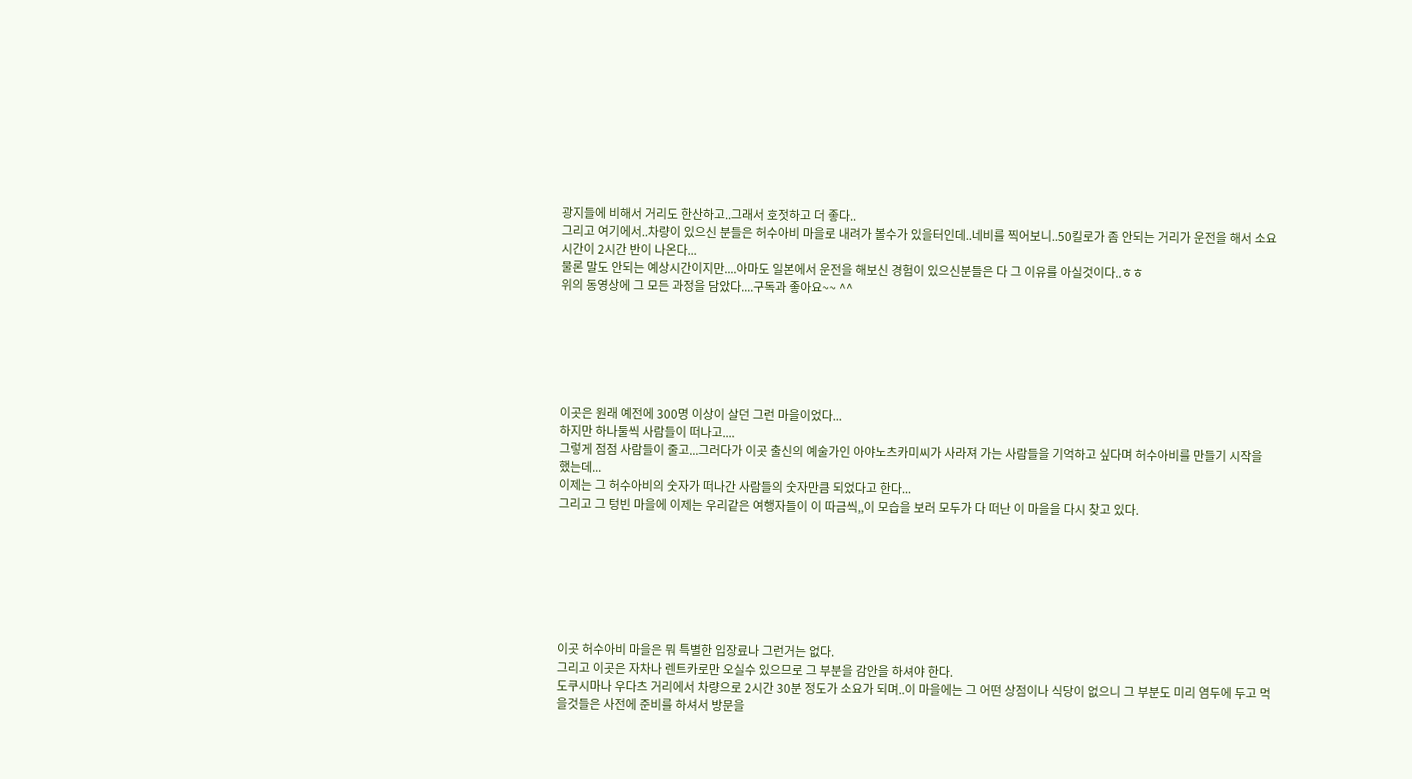광지들에 비해서 거리도 한산하고..그래서 호젓하고 더 좋다..
그리고 여기에서..차량이 있으신 분들은 허수아비 마을로 내려가 볼수가 있을터인데..네비를 찍어보니..50킬로가 좀 안되는 거리가 운전을 해서 소요시간이 2시간 반이 나온다...
물론 말도 안되는 예상시간이지만....아마도 일본에서 운전을 해보신 경험이 있으신분들은 다 그 이유를 아실것이다..ㅎㅎ
위의 동영상에 그 모든 과정을 담았다....구독과 좋아요~~ ^^






이곳은 원래 예전에 300명 이상이 살던 그런 마을이었다...
하지만 하나둘씩 사람들이 떠나고....
그렇게 점점 사람들이 줄고...그러다가 이곳 출신의 예술가인 아야노츠카미씨가 사라져 가는 사람들을 기억하고 싶다며 허수아비를 만들기 시작을 했는데...
이제는 그 허수아비의 숫자가 떠나간 사람들의 숫자만큼 되었다고 한다...
그리고 그 텅빈 마을에 이제는 우리같은 여행자들이 이 따금씩,,이 모습을 보러 모두가 다 떠난 이 마을을 다시 찾고 있다.







이곳 허수아비 마을은 뭐 특별한 입장료나 그런거는 없다.
그리고 이곳은 자차나 렌트카로만 오실수 있으므로 그 부분을 감안을 하셔야 한다.
도쿠시마나 우다츠 거리에서 차량으로 2시간 30분 정도가 소요가 되며..이 마을에는 그 어떤 상점이나 식당이 없으니 그 부분도 미리 염두에 두고 먹을것들은 사전에 준비를 하셔서 방문을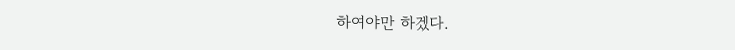하여야만 하겠다.